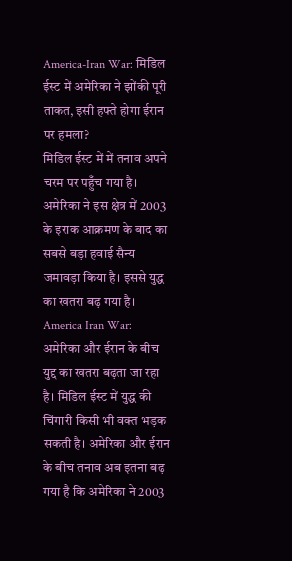America-Iran War: मिडिल ईस्ट में अमेरिका ने झोंकी पूरी ताकत, इसी हफ्ते होगा ईरान पर हमला?
मिडिल ईस्ट में में तनाव अपने चरम पर पहुँच गया है। अमेरिका ने इस क्षेत्र में 2003 के इराक आक्रमण के बाद का सबसे बड़ा हवाई सैन्य जमावड़ा किया है। इससे युद्ध का खतरा बढ़ गया है।
America Iran War: अमेरिका और ईरान के बीच युद्द का खतरा बढ़ता जा रहा है। मिडिल ईस्ट में युद्ध की चिंगारी किसी भी वक्त भड़क सकती है। अमेरिका और ईरान के बीच तनाव अब इतना बढ़ गया है कि अमेरिका ने 2003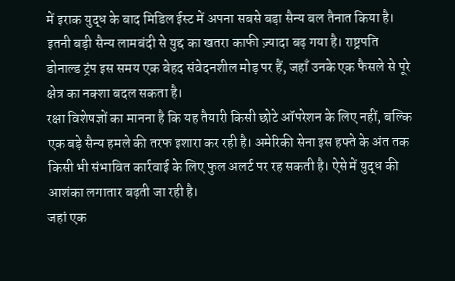में इराक युद्ध के बाद मिडिल ईस्ट में अपना सबसे बड़ा सैन्य बल तैनात किया है। इतनी बड़ी सैन्य लामबंदी से युद्द का खतरा काफी ज़्यादा बढ़ गया है। राष्ट्रपति डोनाल्ड ट्रंप इस समय एक बेहद संवेदनशील मोड़ पर हैं, जहाँ उनके एक फैसले से पूरे क्षेत्र का नक्शा बदल सकता है।
रक्षा विशेषज्ञों का मानना है कि यह तैयारी किसी छोटे ऑपरेशन के लिए नहीं, बल्कि एक बड़े सैन्य हमले की तरफ इशारा कर रही है। अमेरिकी सेना इस हफ्ते के अंत तक किसी भी संभावित कार्रवाई के लिए फुल अलर्ट पर रह सकती है। ऐसे में युद्ध की आशंका लगातार बढ़ती जा रही है।
जहां एक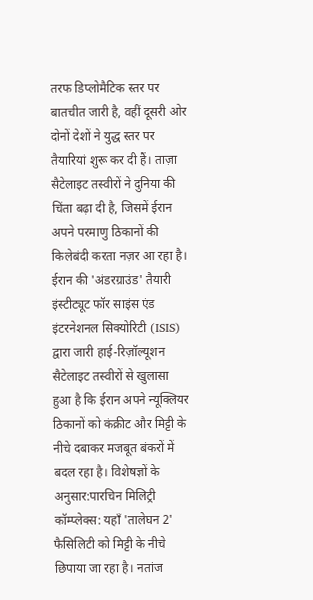तरफ डिप्लोमैटिक स्तर पर बातचीत जारी है, वहीं दूसरी ओर दोनों देशों ने युद्ध स्तर पर तैयारियां शुरू कर दी हैं। ताज़ा सैटेलाइट तस्वीरों ने दुनिया की चिंता बढ़ा दी है, जिसमें ईरान अपने परमाणु ठिकानों की किलेबंदी करता नज़र आ रहा है।
ईरान की 'अंडरग्राउंड' तैयारी
इंस्टीट्यूट फॉर साइंस एंड इंटरनेशनल सिक्योरिटी (ISIS) द्वारा जारी हाई-रिज़ॉल्यूशन सैटेलाइट तस्वीरों से खुलासा हुआ है कि ईरान अपने न्यूक्लियर ठिकानों को कंक्रीट और मिट्टी के नीचे दबाकर मजबूत बंकरों में बदल रहा है। विशेषज्ञों के अनुसार:पारचिन मिलिट्री कॉम्प्लेक्स: यहाँ 'तालेघन 2' फैसिलिटी को मिट्टी के नीचे छिपाया जा रहा है। नतांज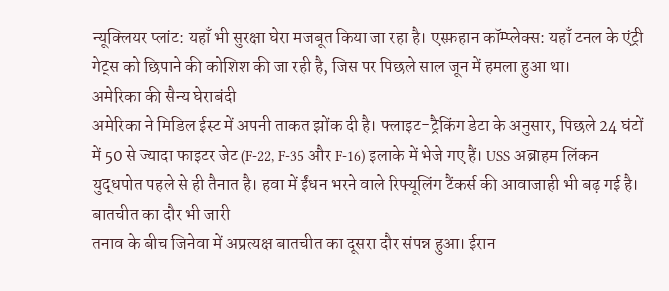न्यूक्लियर प्लांट: यहाँ भी सुरक्षा घेरा मजबूत किया जा रहा है। एस्फ़हान कॉम्प्लेक्स: यहाँ टनल के एंट्री गेट्स को छिपाने की कोशिश की जा रही है, जिस पर पिछले साल जून में हमला हुआ था।
अमेरिका की सैन्य घेराबंदी
अमेरिका ने मिडिल ईस्ट में अपनी ताकत झोंक दी है। फ्लाइट-ट्रैकिंग डेटा के अनुसार, पिछले 24 घंटों में 50 से ज्यादा फाइटर जेट (F-22, F-35 और F-16) इलाके में भेजे गए हैं। USS अब्राहम लिंकन युद्धपोत पहले से ही तैनात है। हवा में ईंधन भरने वाले रिफ्यूलिंग टैंकर्स की आवाजाही भी बढ़ गई है।
बातचीत का दौर भी जारी
तनाव के बीच जिनेवा में अप्रत्यक्ष बातचीत का दूसरा दौर संपन्न हुआ। ईरान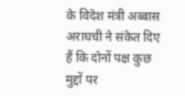के विदेश मंत्री अब्बास अराघची ने संकेत दिए हैं कि दोनों पक्ष कुछ मुद्दों पर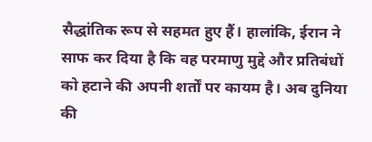सैद्धांतिक रूप से सहमत हुए हैं। हालांकि, ईरान ने साफ कर दिया है कि वह परमाणु मुद्दे और प्रतिबंधों को हटाने की अपनी शर्तों पर कायम है। अब दुनिया की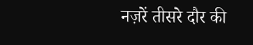नज़रें तीसरे दौर की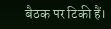बैठक पर टिकी हैं।